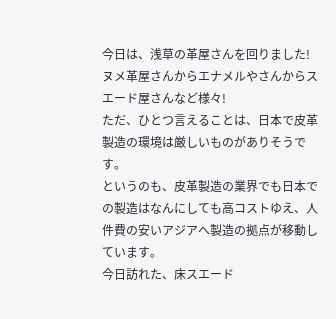今日は、浅草の革屋さんを回りました!
ヌメ革屋さんからエナメルやさんからスエード屋さんなど様々!
ただ、ひとつ言えることは、日本で皮革製造の環境は厳しいものがありそうです。
というのも、皮革製造の業界でも日本での製造はなんにしても高コストゆえ、人件費の安いアジアへ製造の拠点が移動しています。
今日訪れた、床スエード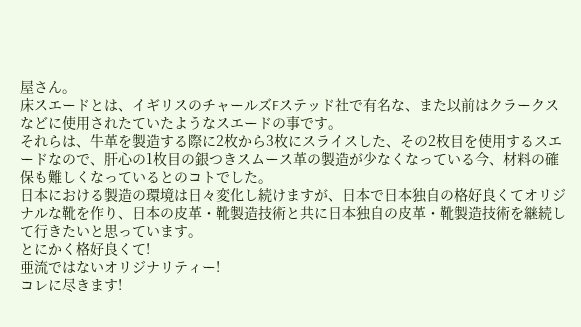屋さん。
床スエードとは、イギリスのチャールズFステッド社で有名な、また以前はクラークスなどに使用されたていたようなスエードの事です。
それらは、牛革を製造する際に2枚から3枚にスライスした、その2枚目を使用するスエードなので、肝心の1枚目の銀つきスムース革の製造が少なくなっている今、材料の確保も難しくなっているとのコトでした。
日本における製造の環境は日々変化し続けますが、日本で日本独自の格好良くてオリジナルな靴を作り、日本の皮革・靴製造技術と共に日本独自の皮革・靴製造技術を継続して行きたいと思っています。
とにかく格好良くて!
亜流ではないオリジナリティー!
コレに尽きます!